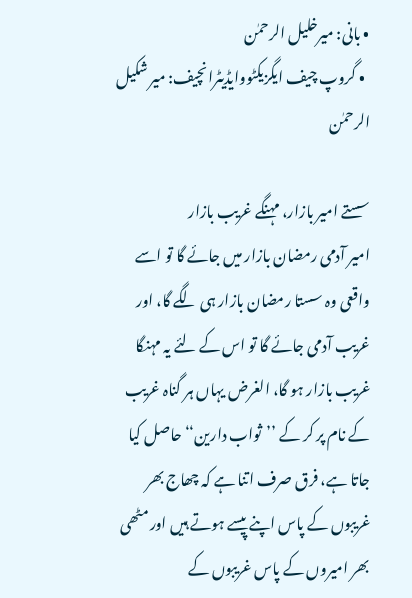• بانی: میرخلیل الرحمٰن
  • گروپ چیف ایگزیکٹووایڈیٹرانچیف: میر شکیل الرحمٰن

سستے امیر بازار، مہنگے غریب بازار
امیر آدمی رمضان بازار میں جائے گا تو اسے واقعی وہ سستا رمضان بازار ہی لگے گا، اور غریب آدمی جائے گا تو اس کے لئے یہ مہنگا غریب بازار ہو گا، الغرض یہاں ہر گناہ غریب کے نام پر کر کے ’’ثواب دارین‘‘ حاصل کیا جاتا ہے، فرق صرف اتنا ہے کہ چھاج بھر غریبوں کے پاس اپنے پیسے ہوتے ہیں اور مٹھی بھر امیروں کے پاس غریبوں کے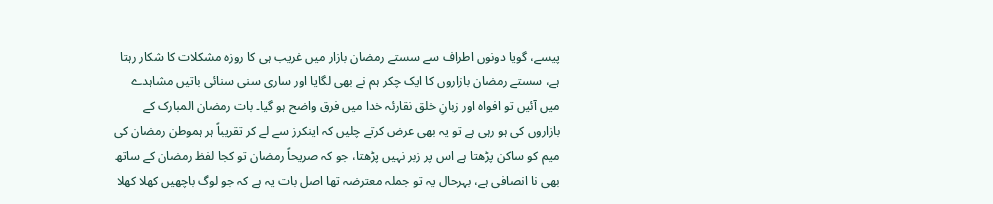پیسے، گویا دونوں اطراف سے سستے رمضان بازار میں غریب ہی کا روزہ مشکلات کا شکار رہتا ہے، سستے رمضان بازاروں کا ایک چکر ہم نے بھی لگایا اور ساری سنی سنائی باتیں مشاہدے میں آئیں تو افواہ اور زبانِ خلق نقارئہ خدا میں فرق واضح ہو گیا۔ بات رمضان المبارک کے بازاروں کی ہو رہی ہے تو یہ بھی عرض کرتے چلیں کہ اینکرز سے لے کر تقریباً ہر ہموطن رمضان کی میم کو ساکن پڑھتا ہے اس پر زبر نہیں پڑھتا، جو کہ صریحاً رمضان تو کجا لفظ رمضان کے ساتھ بھی نا انصافی ہے، بہرحال یہ تو جملہ معترضہ تھا اصل بات یہ ہے کہ جو لوگ باچھیں کھلا کھلا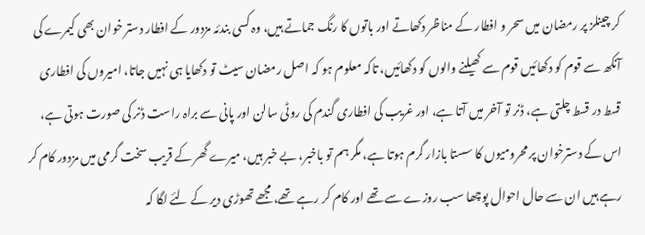کر چینلز پر رمضان میں سحر و افطار کے مناظر دکھاتے اور باتوں کا رنگ جماتے ہیں، وہ کسی بندئہ مزدور کے افطار دستر خوان بھی کیمرے کی آنکھ سے قوم کو دکھائیں قوم سے کھیلنے والوں کو دکھائیں، تاکہ معلوم ہو کہ اصل رمضان سیٹ تو دکھایا ہی نہیں جاتا، امیروں کی افطاری قسط در قسط چلتی ہے، ڈنر تو آخر میں آتا ہے، اور غریب کی افطاری گندم کی روٹی سالن اور پانی سے براہ راست ڈنر کی صورت ہوتی ہے، اس کے دسترخوان پر محرومیوں کا سستا بازار گرم ہوتا ہے، مگر ہم تو باخبر، بے خبر ہیں، میرے گھر کے قریب سخت گرمی میں مزدور کام کر رہے ہیں ان سے حال احوال پوچھا سب روزے سے تھے اور کام کر رہے تھے، مجھے تھوڑی دیر کے لئے لگا کہ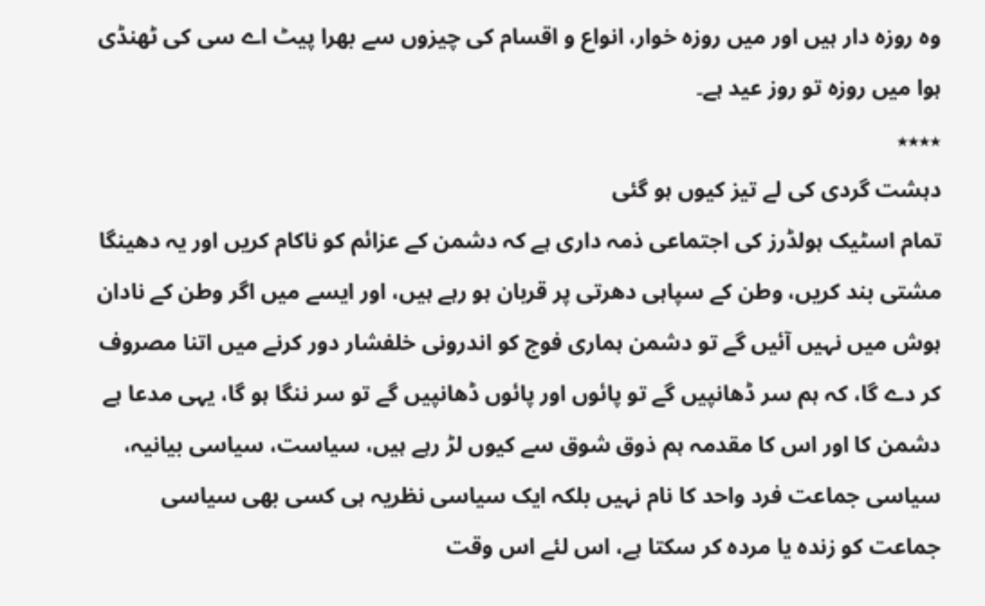وہ روزہ دار ہیں اور میں روزہ خوار، انواع و اقسام کی چیزوں سے بھرا پیٹ اے سی کی ٹھنڈی ہوا میں روزہ تو روز عید ہے۔
٭٭٭٭
دہشت گردی کی لے تیز کیوں ہو گئی
تمام اسٹیک ہولڈرز کی اجتماعی ذمہ داری ہے کہ دشمن کے عزائم کو ناکام کریں اور یہ دھینگا مشتی بند کریں، وطن کے سپاہی دھرتی پر قربان ہو رہے ہیں، اور ایسے میں اگر وطن کے نادان ہوش میں نہیں آئیں گے تو دشمن ہماری فوج کو اندرونی خلفشار دور کرنے میں اتنا مصروف کر دے گا، کہ ہم سر ڈھانپیں گے تو پائوں اور پائوں ڈھانپیں گے تو سر ننگا ہو گا، یہی مدعا ہے دشمن کا اور اس کا مقدمہ ہم ذوق شوق سے کیوں لڑ رہے ہیں، سیاست، سیاسی بیانیہ، سیاسی جماعت فرد واحد کا نام نہیں بلکہ ایک سیاسی نظریہ ہی کسی بھی سیاسی جماعت کو زندہ یا مردہ کر سکتا ہے، اس لئے اس وقت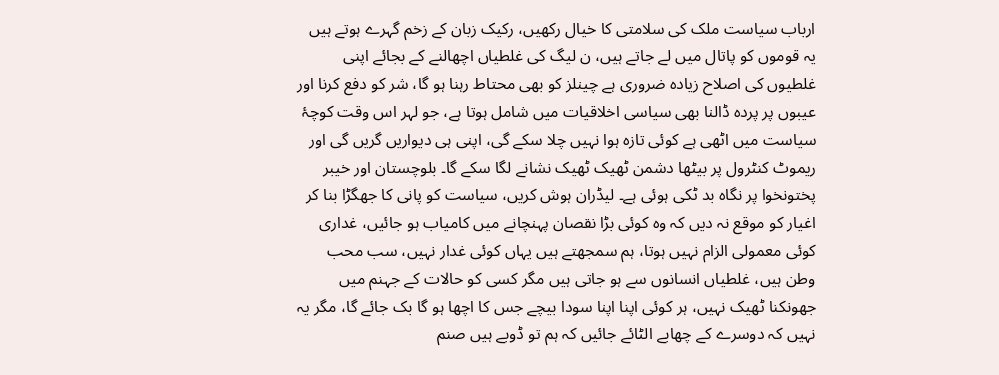ارباب سیاست ملک کی سلامتی کا خیال رکھیں، رکیک زبان کے زخم گہرے ہوتے ہیں یہ قوموں کو پاتال میں لے جاتے ہیں، ن لیگ کی غلطیاں اچھالنے کے بجائے اپنی غلطیوں کی اصلاح زیادہ ضروری ہے چینلز کو بھی محتاط رہنا ہو گا، شر کو دفع کرنا اور عیبوں پر پردہ ڈالنا بھی سیاسی اخلاقیات میں شامل ہوتا ہے، جو لہر اس وقت کوچۂ سیاست میں اٹھی ہے کوئی تازہ ہوا نہیں چلا سکے گی، اپنی ہی دیواریں گریں گی اور ریموٹ کنٹرول پر بیٹھا دشمن ٹھیک ٹھیک نشانے لگا سکے گا۔ بلوچستان اور خیبر پختونخوا پر نگاہ بد ٹکی ہوئی ہے۔ لیڈران ہوش کریں، سیاست کو پانی کا جھگڑا بنا کر اغیار کو موقع نہ دیں کہ وہ کوئی بڑا نقصان پہنچانے میں کامیاب ہو جائیں، غداری کوئی معمولی الزام نہیں ہوتا، ہم سمجھتے ہیں یہاں کوئی غدار نہیں، سب محب وطن ہیں، غلطیاں انسانوں سے ہو جاتی ہیں مگر کسی کو حالات کے جہنم میں جھونکنا ٹھیک نہیں، ہر کوئی اپنا اپنا سودا بیچے جس کا اچھا ہو گا بک جائے گا، مگر یہ نہیں کہ دوسرے کے چھابے الٹائے جائیں کہ ہم تو ڈوبے ہیں صنم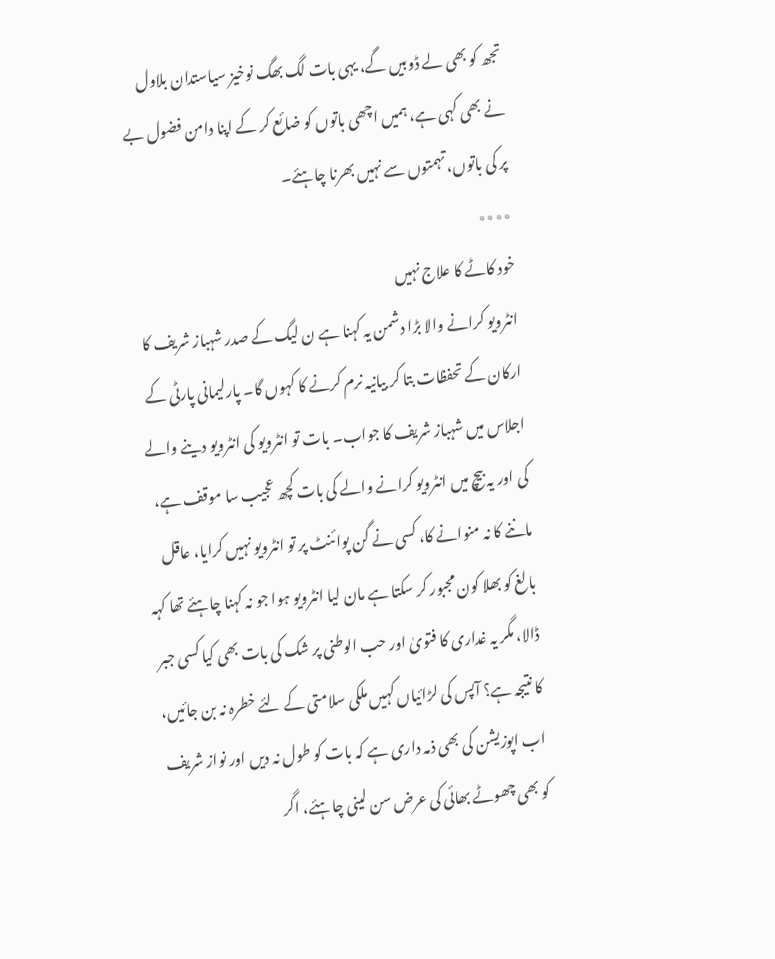تجھ کو بھی لے ڈوبیں گے، یہی بات لگ بھگ نوخیز سیاستدان بلاول نے بھی کہی ہے، ہمیں اچھی باتوں کو ضائع کر کے اپنا دامن فضول بے پر کی باتوں، تہمتوں سے نہیں بھرنا چاہئے۔
٭٭٭٭
خود کاٹے کا علاج نہیں
انٹرویو کرانے والا بڑا دشمن یہ کہنا ہے ن لیگ کے صدر شہباز شریف کا ارکان کے تحفظات بتا کر بیانیہ نرم کرنے کا کہوں گا۔ پارلیمانی پارٹی کے اجلاس میں شہباز شریف کا جواب۔ بات تو انٹرویو کی انٹرویو دینے والے کی اور یہ بیچ میں انٹرویو کرانے والے کی بات کچھ عجیب سا موقف ہے، ماننے کا نہ منوانے کا، کسی نے گن پوائنٹ پر تو انٹرویو نہیں کرایا، عاقل بالغ کو بھلا کون مجبور کر سکتا ہے مان لیا انٹرویو ہوا جو نہ کہنا چاہئے تھا کہہ ڈالا، مگر یہ غداری کا فتویٰ اور حب الوطنی پر شک کی بات بھی کیا کسی جبر کا نتیجہ ہے؟ آپس کی لڑائیاں کہیں ملکی سلامتی کے لئے خطرہ نہ بن جائیں، اب اپوزیشن کی بھی ذمہ داری ہے کہ بات کو طول نہ دیں اور نواز شریف کو بھی چھوٹے بھائی کی عرض سن لینی چاہئے، اگر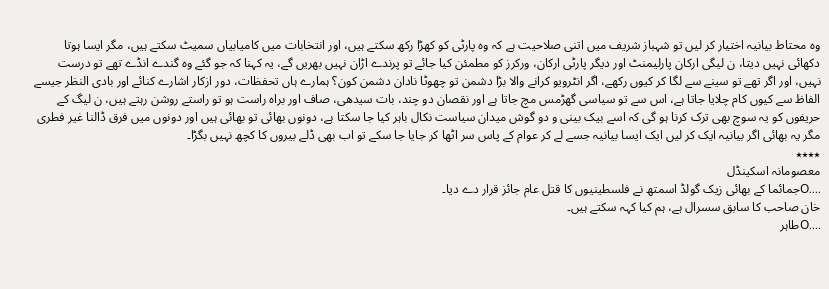وہ محتاط بیانیہ اختیار کر لیں تو شہباز شریف میں اتنی صلاحیت ہے کہ وہ پارٹی کو کھڑا رکھ سکتے ہیں، اور انتخابات میں کامیابیاں سمیٹ سکتے ہیں، مگر ایسا ہوتا دکھائی نہیں دیتا، ن لیگی ارکان پارلیمنٹ اور دیگر پارٹی ارکان، ورکرز کو مطمئن کیا جائے تو پرندے اڑان نہیں بھریں گے، یہ کہنا کہ جو گئے وہ گندے انڈے تھے تو درست نہیں، اور اگر تھے تو سینے سے لگا کر کیوں رکھے، اگر انٹرویو کرانے والا بڑا دشمن تو چھوٹا نادان دشمن کون؟ ہمارے ہاں تحفظات، دور ازکار اشارے کنائے اور بادی النظر جیسے الفاظ سے کیوں کام چلایا جاتا ہے، اس سے تو سیاسی گھڑمس مچ جاتا ہے اور نقصان دو چند، بات سیدھی، صاف اور براہ راست ہو تو راستے روشن رہتے ہیں، ن لیگ کے حریفوں کو یہ سوچ بھی ترک کرنا ہو گی کہ اسے بیک بینی و دو گوش میدان سیاست نکال باہر کیا جا سکتا ہے، دونوں بھائی تو بھائی ہیں اور دونوں میں فرق ڈالنا غیر فطری مگر یہ بھائی اگر بیانیہ ایک کر لیں ایک ایسا بیانیہ جسے لے کر عوام کے پاس سر اٹھا کر جایا جا سکے تو اب بھی ڈلے بیروں کا کچھ نہیں بگڑا۔
٭٭٭٭
معصومانہ اسکینڈل
....Oجمائما کے بھائی زیک گولڈ اسمتھ نے فلسطینیوں کا قتل عام جائز قرار دے دیا۔
خان صاحب کا سابق سسرال ہے، ہم کیا کہہ سکتے ہیں۔
....Oطاہر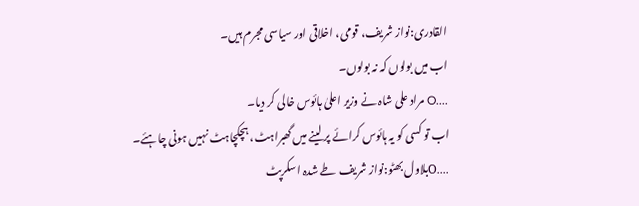القادری:نواز شریف، قومی، اخلاقی اور سیاسی مجرم ہیں۔
اب میں بولوں کہ نہ بولوں۔
....O مراد علی شاہ نے وزیر اعلیٰ ہائوس خالی کر دیا۔
اب تو کسی کو یہ ہائوس کرائے پر لینے میں گھبراہٹ، ہچکچاہٹ نہیں ہونی چاہئے۔
....Oبلاول بھٹو:نواز شریف طے شدہ اسکرپٹ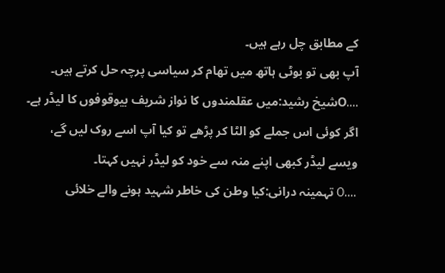کے مطابق چل رہے ہیں۔
آپ بھی تو بوٹی ہاتھ میں تھام کر سیاسی پرچہ حل کرتے ہیں۔
....Oشیخ رشید:میں عقلمندوں کا نواز شریف بیوقوفوں کا لیڈر ہے۔
اگر کوئی اس جملے کو الٹا کر پڑھے تو کیا آپ اسے روک لیں گے، ویسے لیڈر کبھی اپنے منہ سے خود کو لیڈر نہیں کہتا۔
....O تہمینہ درانی:کیا وطن کی خاطر شہید ہونے والے خلائی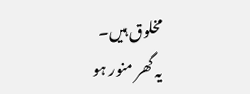مخلوق ہیں۔
یہ گھر منور ہو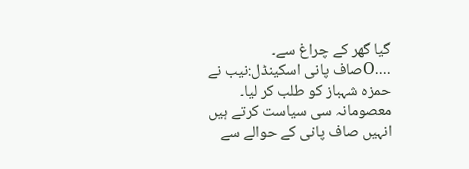گیا گھر کے چراغ سے۔
....Oصاف پانی اسکینڈل:نیب نے حمزہ شہباز کو طلب کر لیا۔
معصومانہ سی سیاست کرتے ہیں انہیں صاف پانی کے حوالے سے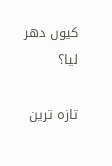کیوں دھر لیا؟

تازہ ترین